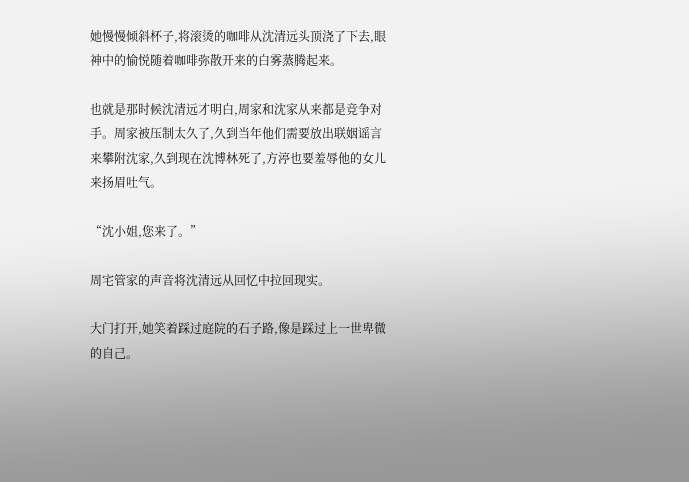她慢慢倾斜杯子,将滚烫的咖啡从沈清远头顶浇了下去,眼神中的愉悦随着咖啡弥散开来的白雾蒸腾起来。

也就是那时候沈清远才明白,周家和沈家从来都是竞争对手。周家被压制太久了,久到当年他们需要放出联姻谣言来攀附沈家,久到现在沈博林死了,方渟也要羞辱他的女儿来扬眉吐气。

“沈小姐,您来了。”

周宅管家的声音将沈清远从回忆中拉回现实。

大门打开,她笑着踩过庭院的石子路,像是踩过上一世卑微的自己。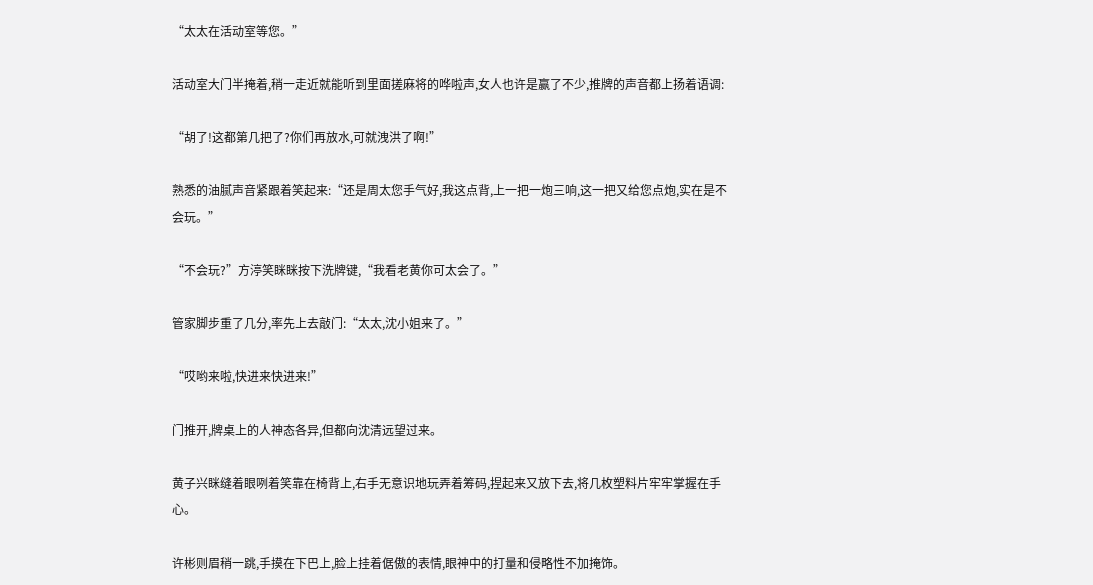“太太在活动室等您。”

活动室大门半掩着,稍一走近就能听到里面搓麻将的哗啦声,女人也许是赢了不少,推牌的声音都上扬着语调:

“胡了!这都第几把了?你们再放水,可就洩洪了啊!”

熟悉的油腻声音紧跟着笑起来:“还是周太您手气好,我这点背,上一把一炮三响,这一把又给您点炮,实在是不会玩。”

“不会玩?”方渟笑眯眯按下洗牌键,“我看老黄你可太会了。”

管家脚步重了几分,率先上去敲门:“太太,沈小姐来了。”

“哎哟来啦,快进来快进来!”

门推开,牌桌上的人神态各异,但都向沈清远望过来。

黄子兴眯缝着眼咧着笑靠在椅背上,右手无意识地玩弄着筹码,捏起来又放下去,将几枚塑料片牢牢掌握在手心。

许彬则眉稍一跳,手摸在下巴上,脸上挂着倨傲的表情,眼神中的打量和侵略性不加掩饰。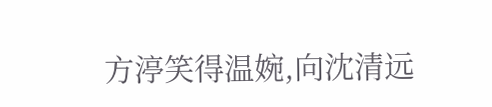方渟笑得温婉,向沈清远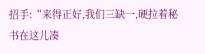招手:“来得正好,我们三缺一,硬拉着秘书在这儿凑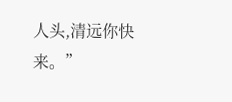人头,清远你快来。”